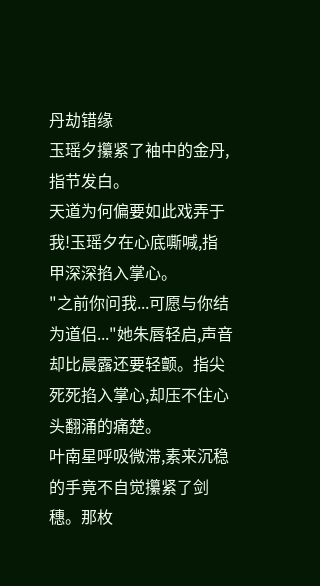丹劫错缘
玉瑶夕攥紧了袖中的金丹,指节发白。
天道为何偏要如此戏弄于我!玉瑶夕在心底嘶喊,指甲深深掐入掌心。
"之前你问我...可愿与你结为道侣..."她朱唇轻启,声音却比晨露还要轻颤。指尖死死掐入掌心,却压不住心头翻涌的痛楚。
叶南星呼吸微滞,素来沉稳的手竟不自觉攥紧了剑穗。那枚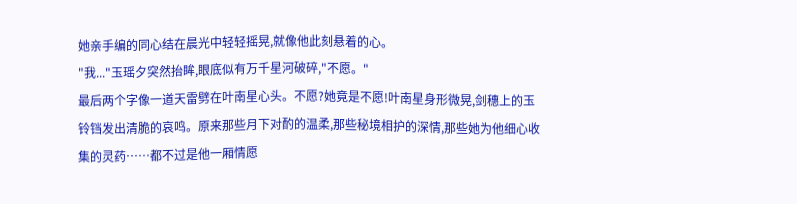她亲手编的同心结在晨光中轻轻摇晃,就像他此刻悬着的心。
"我..."玉瑶夕突然抬眸,眼底似有万千星河破碎,"不愿。"
最后两个字像一道天雷劈在叶南星心头。不愿?她竟是不愿!叶南星身形微晃,剑穗上的玉铃铛发出清脆的哀鸣。原来那些月下对酌的温柔,那些秘境相护的深情,那些她为他细心收集的灵药……都不过是他一厢情愿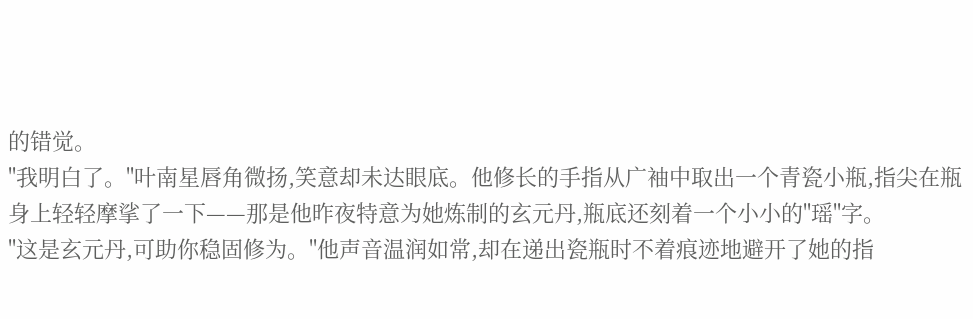的错觉。
"我明白了。"叶南星唇角微扬,笑意却未达眼底。他修长的手指从广袖中取出一个青瓷小瓶,指尖在瓶身上轻轻摩挲了一下——那是他昨夜特意为她炼制的玄元丹,瓶底还刻着一个小小的"瑶"字。
"这是玄元丹,可助你稳固修为。"他声音温润如常,却在递出瓷瓶时不着痕迹地避开了她的指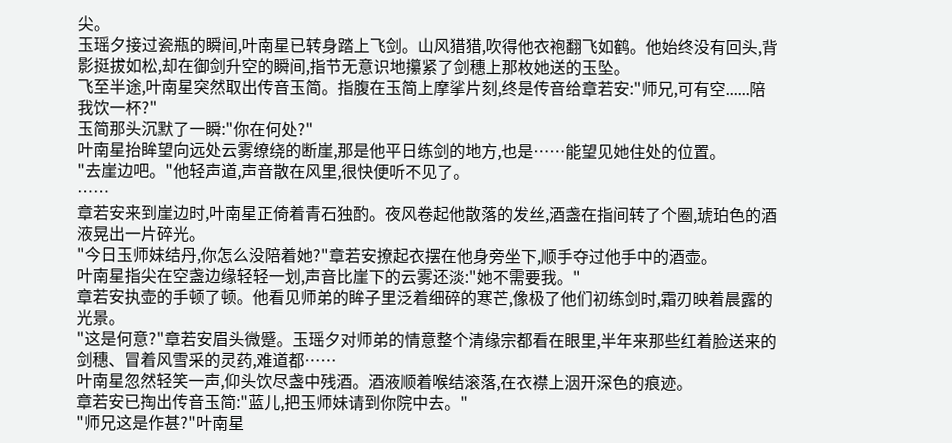尖。
玉瑶夕接过瓷瓶的瞬间,叶南星已转身踏上飞剑。山风猎猎,吹得他衣袍翻飞如鹤。他始终没有回头,背影挺拔如松,却在御剑升空的瞬间,指节无意识地攥紧了剑穗上那枚她送的玉坠。
飞至半途,叶南星突然取出传音玉简。指腹在玉简上摩挲片刻,终是传音给章若安:"师兄,可有空......陪我饮一杯?"
玉简那头沉默了一瞬:"你在何处?"
叶南星抬眸望向远处云雾缭绕的断崖,那是他平日练剑的地方,也是……能望见她住处的位置。
"去崖边吧。"他轻声道,声音散在风里,很快便听不见了。
……
章若安来到崖边时,叶南星正倚着青石独酌。夜风卷起他散落的发丝,酒盏在指间转了个圈,琥珀色的酒液晃出一片碎光。
"今日玉师妹结丹,你怎么没陪着她?"章若安撩起衣摆在他身旁坐下,顺手夺过他手中的酒壶。
叶南星指尖在空盏边缘轻轻一划,声音比崖下的云雾还淡:"她不需要我。"
章若安执壶的手顿了顿。他看见师弟的眸子里泛着细碎的寒芒,像极了他们初练剑时,霜刃映着晨露的光景。
"这是何意?"章若安眉头微蹙。玉瑶夕对师弟的情意整个清缘宗都看在眼里,半年来那些红着脸送来的剑穗、冒着风雪采的灵药,难道都……
叶南星忽然轻笑一声,仰头饮尽盏中残酒。酒液顺着喉结滚落,在衣襟上洇开深色的痕迹。
章若安已掏出传音玉简:"蓝儿,把玉师妹请到你院中去。"
"师兄这是作甚?"叶南星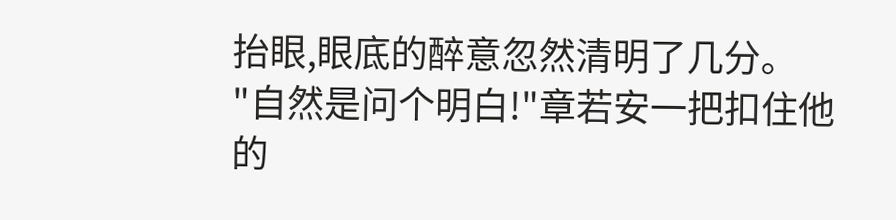抬眼,眼底的醉意忽然清明了几分。
"自然是问个明白!"章若安一把扣住他的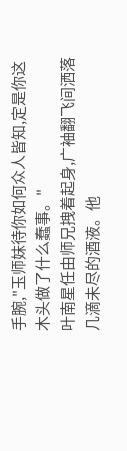手腕,"玉师妹待你如何众人皆知,定是你这木头做了什么蠢事。"
叶南星任由师兄拽着起身,广袖翻飞间洒落几滴未尽的酒液。他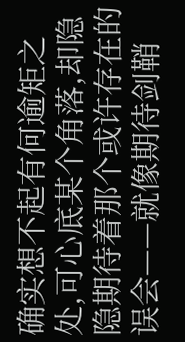确实想不起有何逾矩之处,可心底某个角落,却隐隐期待着那个或许存在的误会——就像期待剑鞘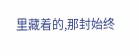里藏着的,那封始终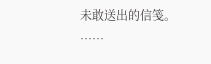未敢送出的信笺。
……